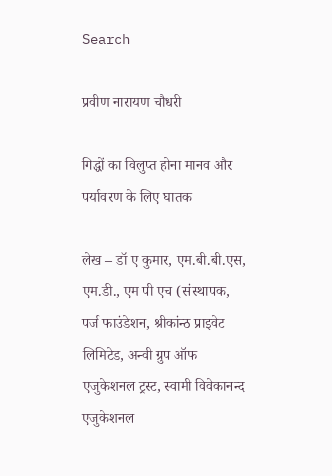Search

प्रवीण नारायण चौधरी

गिद्धों का विलुप्त होना मानव और पर्यावरण के लिए घातक

लेख – डॉ ए कुमार, एम.बी.बी.एस, एम.डी., एम पी एच (संस्थापक, पर्ज फाउंडेशन, श्रीकांन्ठ प्राइवेट लिमिटेड, अन्वी ग्रुप ऑफ एजुकेशनल ट्रस्ट, स्वामी विवेकानन्द एजुकेशनल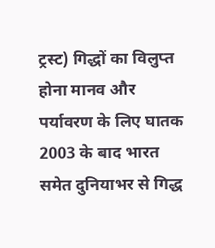ट्रस्ट) गिद्धों का विलुप्त होना मानव और पर्यावरण के लिए घातक 2003 के बाद भारत समेत दुनियाभर से गिद्ध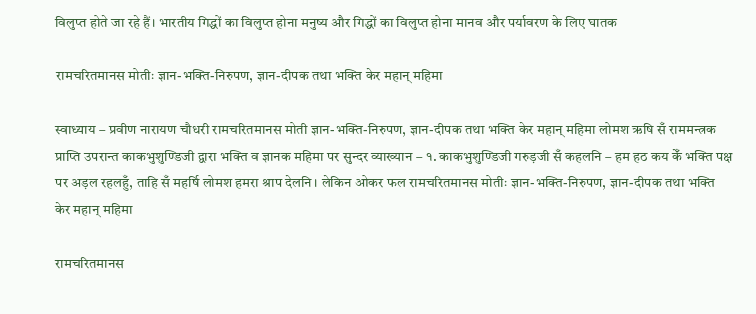विलुप्त होते जा रहे हैं। भारतीय गिद्धों का विलुप्त होना मनुष्य और गिद्धों का विलुप्त होना मानव और पर्यावरण के लिए घातक

रामचरितमानस मोतीः ज्ञान-भक्ति-निरुपण, ज्ञान-दीपक तथा भक्ति केर महान्‌ महिमा

स्वाध्याय – प्रवीण नारायण चौधरी रामचरितमानस मोती ज्ञान-भक्ति-निरुपण, ज्ञान-दीपक तथा भक्ति केर महान्‌ महिमा लोमश ऋषि सँ राममन्त्रक प्राप्ति उपरान्त काकभुशुण्डिजी द्वारा भक्ति व ज्ञानक महिमा पर सुन्दर व्याख्यान – १. काकभुशुण्डिजी गरुड़जी सँ कहलनि – हम हठ कय केँ भक्ति पक्ष पर अड़ल रहलहुँ, ताहि सँ महर्षि लोमश हमरा श्राप देलनि। लेकिन ओकर फल रामचरितमानस मोतीः ज्ञान-भक्ति-निरुपण, ज्ञान-दीपक तथा भक्ति केर महान्‌ महिमा

रामचरितमानस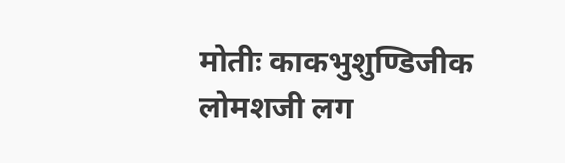मोतीः काकभुशुण्डिजीक लोमशजी लग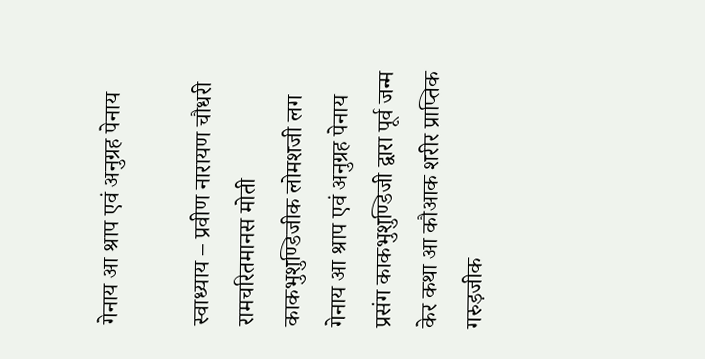गेनाय आ श्राप एवं अनुग्रह पेनाय

स्वाध्याय – प्रवीण नारायण चौधरी रामचरितमानस मोती काकभुशुण्डिजीक लोमशजी लग गेनाय आ श्राप एवं अनुग्रह पेनाय प्रसंग काकभुशुण्डिजी द्वारा पूर्व जन्म केर कथा आ कौआक शरीर प्राप्तिक गरुड़जीक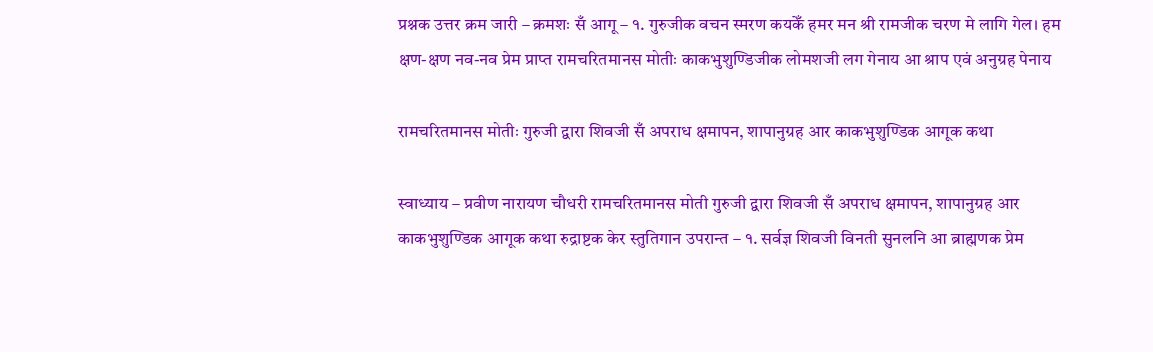प्रश्नक उत्तर क्रम जारी – क्रमशः सँ आगू – १. गुरुजीक वचन स्मरण कयकेँ हमर मन श्री रामजीक चरण मे लागि गेल। हम क्षण-क्षण नव-नव प्रेम प्राप्त रामचरितमानस मोतीः काकभुशुण्डिजीक लोमशजी लग गेनाय आ श्राप एवं अनुग्रह पेनाय

रामचरितमानस मोतीः गुरुजी द्वारा शिवजी सँ अपराध क्षमापन, शापानुग्रह आर काकभुशुण्डिक आगूक कथा

स्वाध्याय – प्रवीण नारायण चौधरी रामचरितमानस मोती गुरुजी द्वारा शिवजी सँ अपराध क्षमापन, शापानुग्रह आर काकभुशुण्डिक आगूक कथा रुद्राष्टक केर स्तुतिगान उपरान्त – १. सर्वज्ञ शिवजी विनती सुनलनि आ ब्राह्मणक प्रेम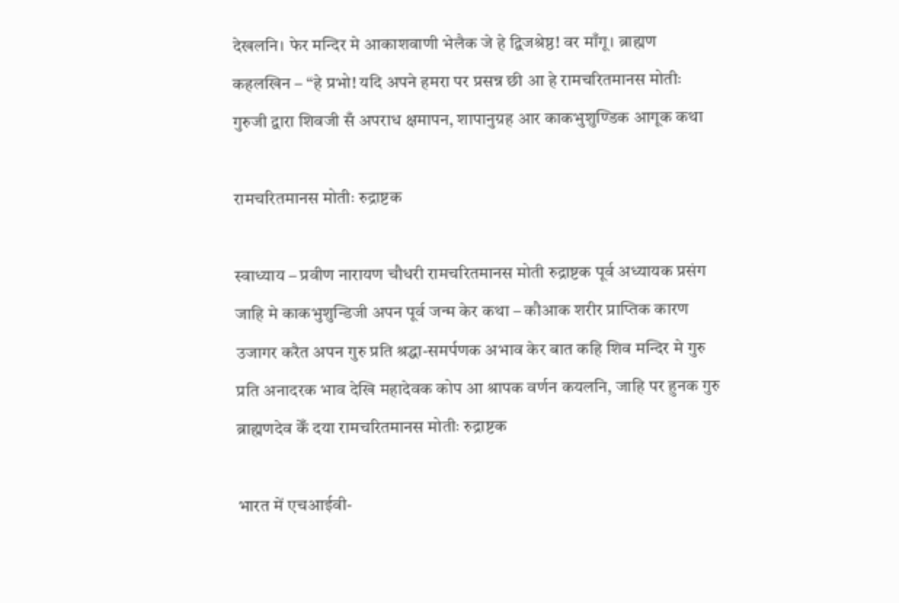देखलनि। फेर मन्दिर मे आकाशवाणी भेलैक जे हे द्विजश्रेष्ठ! वर माँगू। ब्राह्मण कहलखिन – “हे प्रभो! यदि अपने हमरा पर प्रसन्न छी आ हे रामचरितमानस मोतीः गुरुजी द्वारा शिवजी सँ अपराध क्षमापन, शापानुग्रह आर काकभुशुण्डिक आगूक कथा

रामचरितमानस मोतीः रुद्राष्टक

स्वाध्याय – प्रवीण नारायण चौधरी रामचरितमानस मोती रुद्राष्टक पूर्व अध्यायक प्रसंग जाहि मे काकभुशुन्डिजी अपन पूर्व जन्म केर कथा – कौआक शरीर प्राप्तिक कारण उजागर करैत अपन गुरु प्रति श्रद्धा-समर्पणक अभाव केर बात कहि शिव मन्दिर मे गुरु प्रति अनादरक भाव देखि महादेवक कोप आ श्रापक वर्णन कयलनि, जाहि पर हुनक गुरु ब्राह्मणदेव केँ दया रामचरितमानस मोतीः रुद्राष्टक

भारत में एचआईवी-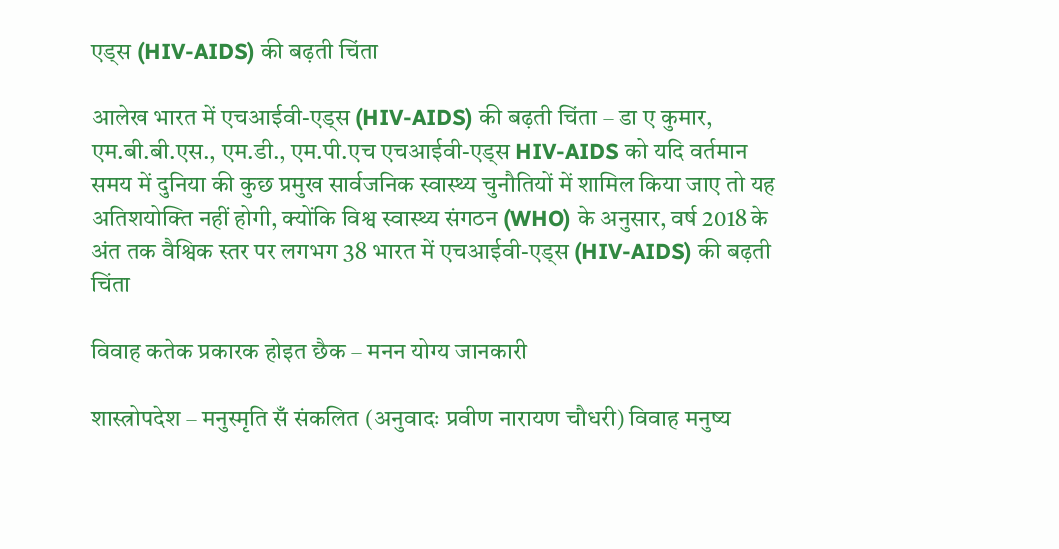एड्स (HIV-AIDS) की बढ़ती चिंता

आलेख भारत में एचआईवी-एड्स (HIV-AIDS) की बढ़ती चिंता – डा ए कुमार, एम.बी.बी.एस., एम.डी., एम.पी.एच एचआईवी-एड्स HIV-AIDS को यदि वर्तमान समय में दुनिया की कुछ प्रमुख सार्वजनिक स्वास्थ्य चुनौतियों में शामिल किया जाए तो यह अतिशयोक्ति नहीं होगी, क्योंकि विश्व स्वास्थ्य संगठन (WHO) के अनुसार, वर्ष 2018 के अंत तक वैश्विक स्तर पर लगभग 38 भारत में एचआईवी-एड्स (HIV-AIDS) की बढ़ती चिंता

विवाह कतेक प्रकारक होइत छैक – मनन योग्य जानकारी

शास्त्रोपदेश – मनुस्मृति सँ संकलित (अनुवादः प्रवीण नारायण चौधरी) विवाह मनुष्य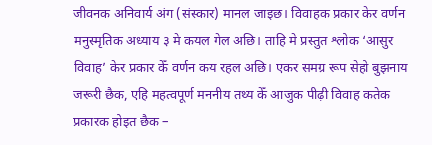जीवनक अनिवार्य अंग (संस्कार) मानल जाइछ। विवाहक प्रकार केर वर्णन मनुस्मृतिक अध्याय ३ मे कयल गेल अछि। ताहि मे प्रस्तुत श्लोक ‘आसुर विवाह’ केर प्रकार केँ वर्णन कय रहल अछि। एकर समग्र रूप सेहो बुझनाय जरूरी छैक, एहि महत्वपूर्ण मननीय तथ्य केँ आजुक पीढ़ी विवाह कतेक प्रकारक होइत छैक –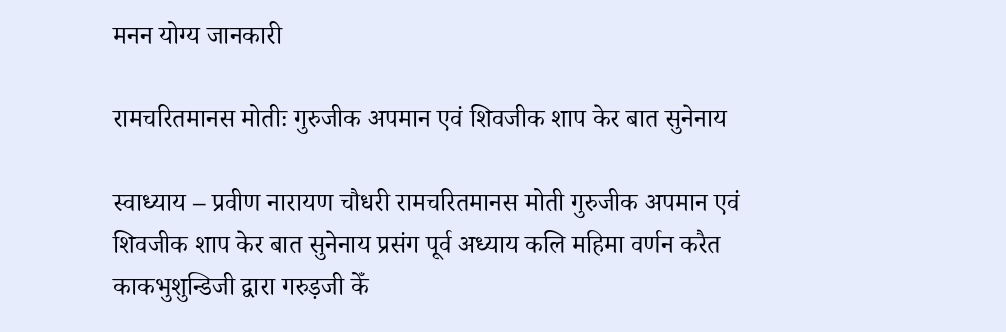मनन योग्य जानकारी

रामचरितमानस मोतीः गुरुजीक अपमान एवं शिवजीक शाप केर बात सुनेनाय

स्वाध्याय – प्रवीण नारायण चौधरी रामचरितमानस मोती गुरुजीक अपमान एवं शिवजीक शाप केर बात सुनेनाय प्रसंग पूर्व अध्याय कलि महिमा वर्णन करैत काकभुशुन्डिजी द्वारा गरुड़जी केँ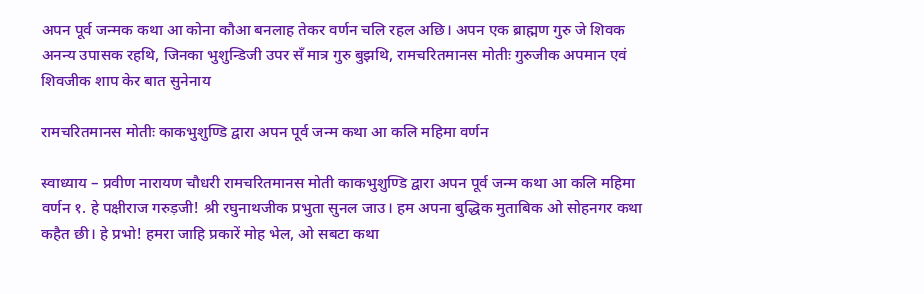अपन पूर्व जन्मक कथा आ कोना कौआ बनलाह तेकर वर्णन चलि रहल अछि। अपन एक ब्राह्मण गुरु जे शिवक अनन्य उपासक रहथि, जिनका भुशुन्डिजी उपर सँ मात्र गुरु बुझथि, रामचरितमानस मोतीः गुरुजीक अपमान एवं शिवजीक शाप केर बात सुनेनाय

रामचरितमानस मोतीः काकभुशुण्डि द्वारा अपन पूर्व जन्म कथा आ कलि महिमा वर्णन

स्वाध्याय – प्रवीण नारायण चौधरी रामचरितमानस मोती काकभुशुण्डि द्वारा अपन पूर्व जन्म कथा आ कलि महिमा वर्णन १. हे पक्षीराज गरुड़जी! श्री रघुनाथजीक प्रभुता सुनल जाउ। हम अपना बुद्धिक मुताबिक ओ सोहनगर कथा कहैत छी। हे प्रभो! हमरा जाहि प्रकारें मोह भेल, ओ सबटा कथा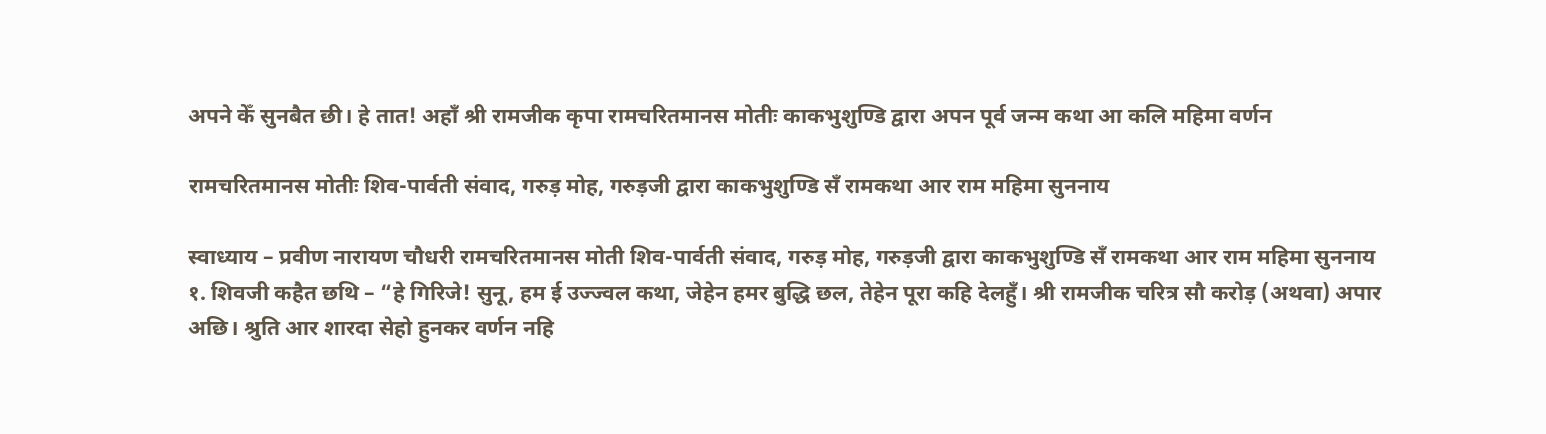अपने केँ सुनबैत छी। हे तात! अहाँ श्री रामजीक कृपा रामचरितमानस मोतीः काकभुशुण्डि द्वारा अपन पूर्व जन्म कथा आ कलि महिमा वर्णन

रामचरितमानस मोतीः शिव-पार्वती संवाद, गरुड़ मोह, गरुड़जी द्वारा काकभुशुण्डि सँ रामकथा आर राम महिमा सुननाय

स्वाध्याय – प्रवीण नारायण चौधरी रामचरितमानस मोती शिव-पार्वती संवाद, गरुड़ मोह, गरुड़जी द्वारा काकभुशुण्डि सँ रामकथा आर राम महिमा सुननाय १. शिवजी कहैत छथि – “हे गिरिजे! सुनू, हम ई उज्ज्वल कथा, जेहेन हमर बुद्धि छल, तेहेन पूरा कहि देलहुँ। श्री रामजीक चरित्र सौ करोड़ (अथवा) अपार अछि। श्रुति आर शारदा सेहो हुनकर वर्णन नहि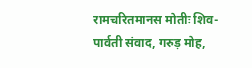रामचरितमानस मोतीः शिव-पार्वती संवाद, गरुड़ मोह,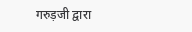गरुड़जी द्वारा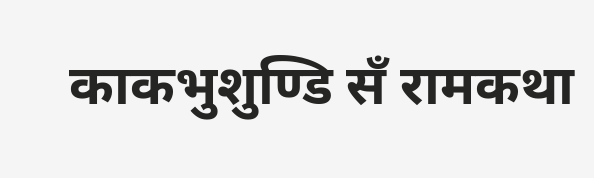काकभुशुण्डि सँ रामकथा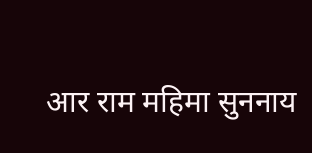आर राम महिमा सुननाय